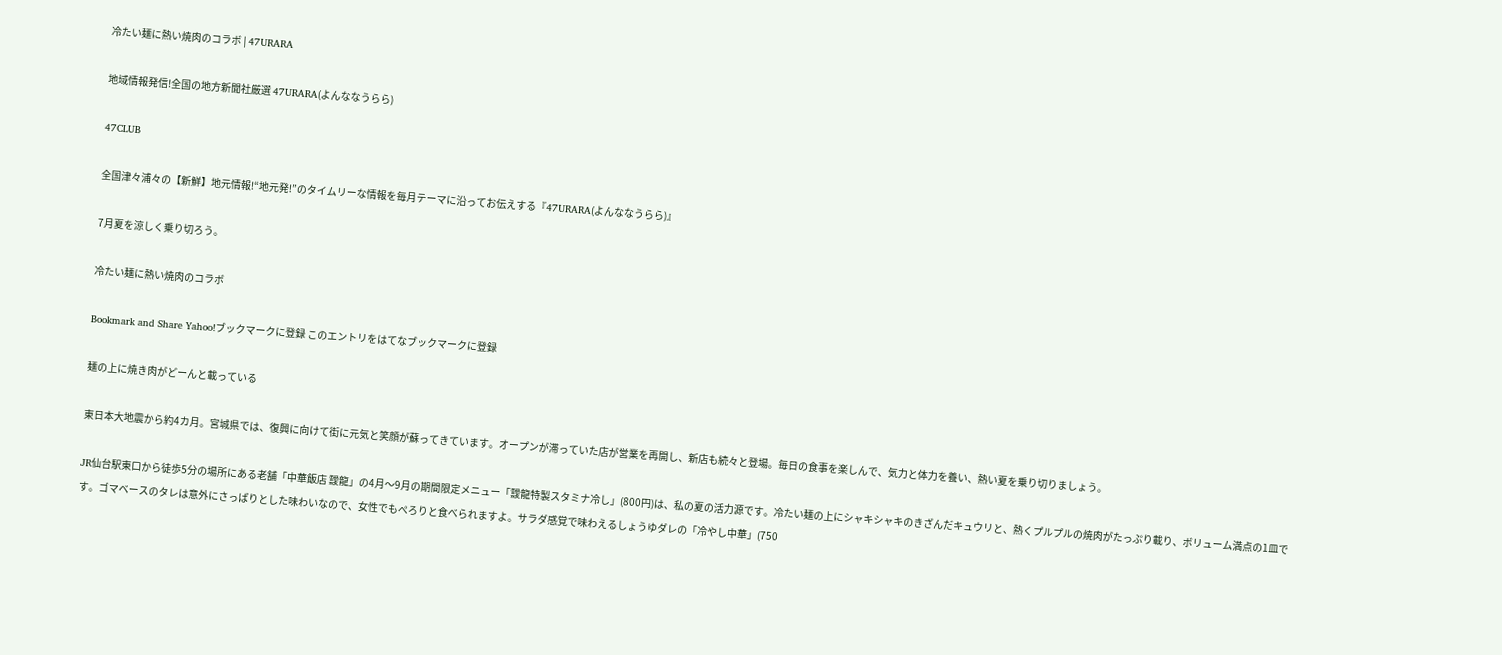冷たい麺に熱い焼肉のコラボ | 47URARA

地域情報発信!全国の地方新聞社厳選 47URARA(よんななうらら)

47CLUB

全国津々浦々の【新鮮】地元情報!“地元発!”のタイムリーな情報を毎月テーマに沿ってお伝えする『47URARA(よんななうらら)』

7月夏を涼しく乗り切ろう。

冷たい麺に熱い焼肉のコラボ

Bookmark and Share Yahoo!ブックマークに登録 このエントリをはてなブックマークに登録

麺の上に焼き肉がどーんと載っている

東日本大地震から約4カ月。宮城県では、復興に向けて街に元気と笑顔が蘇ってきています。オープンが滞っていた店が営業を再開し、新店も続々と登場。毎日の食事を楽しんで、気力と体力を養い、熱い夏を乗り切りましょう。

JR仙台駅東口から徒歩5分の場所にある老舗「中華飯店 靉龍」の4月〜9月の期間限定メニュー「靉龍特製スタミナ冷し」(800円)は、私の夏の活力源です。冷たい麺の上にシャキシャキのきざんだキュウリと、熱くプルプルの焼肉がたっぷり載り、ボリューム満点の1皿です。ゴマベースのタレは意外にさっぱりとした味わいなので、女性でもぺろりと食べられますよ。サラダ感覚で味わえるしょうゆダレの「冷やし中華」(750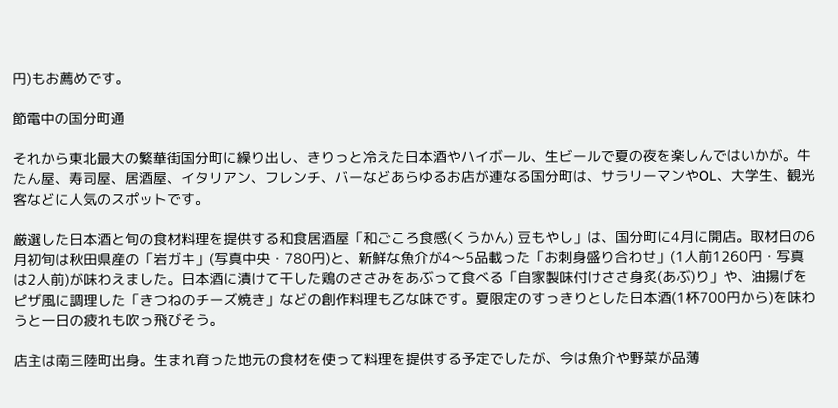円)もお薦めです。

節電中の国分町通

それから東北最大の繁華街国分町に繰り出し、きりっと冷えた日本酒やハイボール、生ビールで夏の夜を楽しんではいかが。牛たん屋、寿司屋、居酒屋、イタリアン、フレンチ、バーなどあらゆるお店が連なる国分町は、サラリーマンやOL、大学生、観光客などに人気のスポットです。

厳選した日本酒と旬の食材料理を提供する和食居酒屋「和ごころ食感(くうかん) 豆もやし」は、国分町に4月に開店。取材日の6月初旬は秋田県産の「岩ガキ」(写真中央・780円)と、新鮮な魚介が4〜5品載った「お刺身盛り合わせ」(1人前1260円・写真は2人前)が味わえました。日本酒に漬けて干した鶏のささみをあぶって食べる「自家製味付けささ身炙(あぶ)り」や、油揚げをピザ風に調理した「きつねのチーズ焼き」などの創作料理も乙な味です。夏限定のすっきりとした日本酒(1杯700円から)を味わうと一日の疲れも吹っ飛びそう。

店主は南三陸町出身。生まれ育った地元の食材を使って料理を提供する予定でしたが、今は魚介や野菜が品薄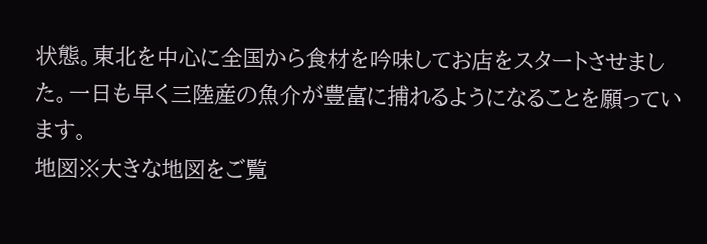状態。東北を中心に全国から食材を吟味してお店をスタートさせました。一日も早く三陸産の魚介が豊富に捕れるようになることを願っています。
地図※大きな地図をご覧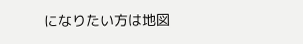になりたい方は地図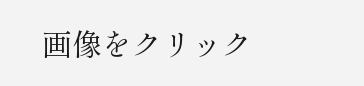画像をクリック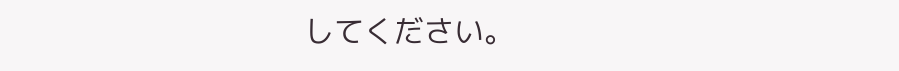してください。